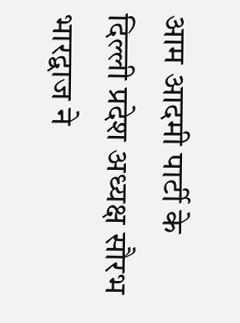आम आदमी पार्टी के दिल्ली प्रदेश अध्यक्ष सौरभ भारद्वाज ने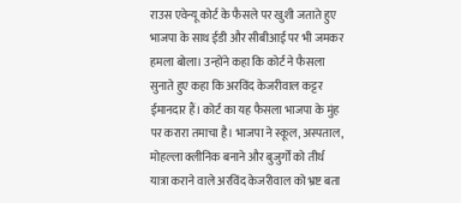राउस एवेन्यू कोर्ट के फैसले पर खुशी जताते हुए भाजपा के साथ ईडी और सीबीआई पर भी जमकर हमला बोला। उन्होंने कहा कि कोर्ट ने फैसला सुनाते हुए कहा कि अरविंद केजरीवाल कट्टर ईमानदार हैं। कोर्ट का यह फैसला भाजपा के मुंह पर करारा तमाचा है। भाजपा ने स्कूल, अस्पताल, मोहल्ला क्लीनिक बनाने और बुजुर्गों को तीर्थ यात्रा कराने वाले अरविंद केजरीवाल को भ्रष्ट बता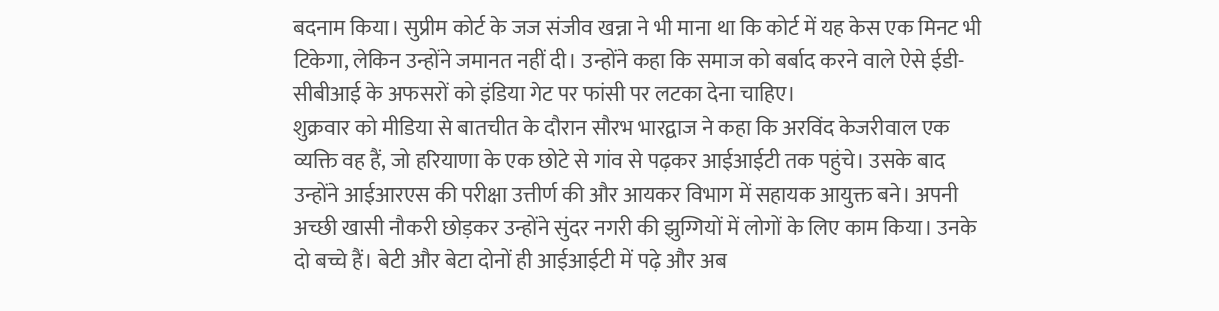बदनाम किया। सुप्रीम कोर्ट के जज संजीव खन्ना ने भी माना था कि कोर्ट में यह केस एक मिनट भी टिकेगा, लेकिन उन्होंने जमानत नहीं दी। उन्होंने कहा कि समाज को बर्बाद करने वाले ऐसे ईडी-सीबीआई के अफसरों को इंडिया गेट पर फांसी पर लटका देना चाहिए।
शुक्रवार को मीडिया से बातचीत के दौरान सौरभ भारद्वाज ने कहा कि अरविंद केजरीवाल एक व्यक्ति वह हैं, जो हरियाणा के एक छोटे से गांव से पढ़कर आईआईटी तक पहुंचे। उसके बाद उन्होंने आईआरएस की परीक्षा उत्तीर्ण की और आयकर विभाग में सहायक आयुक्त बने। अपनी अच्छी खासी नौकरी छोड़कर उन्होंने सुंदर नगरी की झुग्गियों में लोगों के लिए काम किया। उनके दो बच्चे हैं। बेटी और बेटा दोनों ही आईआईटी में पढ़े और अब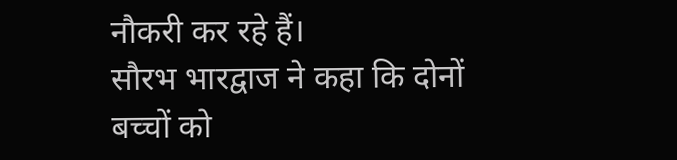नौकरी कर रहे हैं।
सौरभ भारद्वाज ने कहा कि दोनों बच्चों को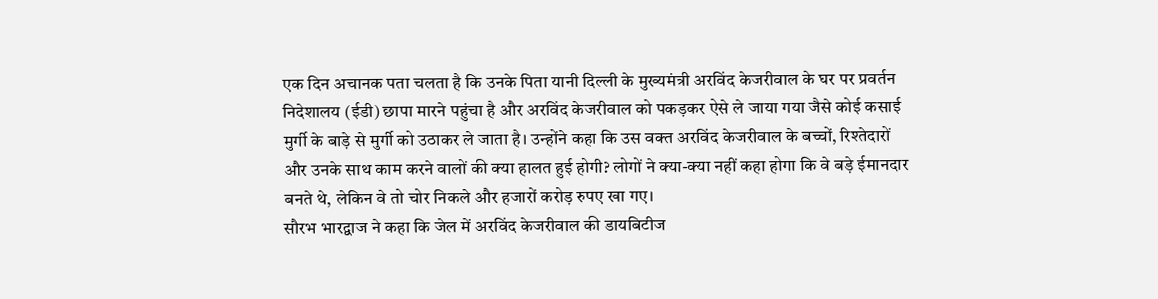एक दिन अचानक पता चलता है कि उनके पिता यानी दिल्ली के मुख्यमंत्री अरविंद केजरीवाल के घर पर प्रवर्तन निदेशालय (ईडी) छापा मारने पहुंचा है और अरविंद केजरीवाल को पकड़कर ऐसे ले जाया गया जैसे कोई कसाई मुर्गी के बाड़े से मुर्गी को उठाकर ले जाता है। उन्होंने कहा कि उस वक्त अरविंद केजरीवाल के बच्चों, रिश्तेदारों और उनके साथ काम करने वालों की क्या हालत हुई होगी? लोगों ने क्या-क्या नहीं कहा होगा कि वे बड़े ईमानदार बनते थे, लेकिन वे तो चोर निकले और हजारों करोड़ रुपए खा गए।
सौरभ भारद्वाज ने कहा कि जेल में अरविंद केजरीवाल की डायबिटीज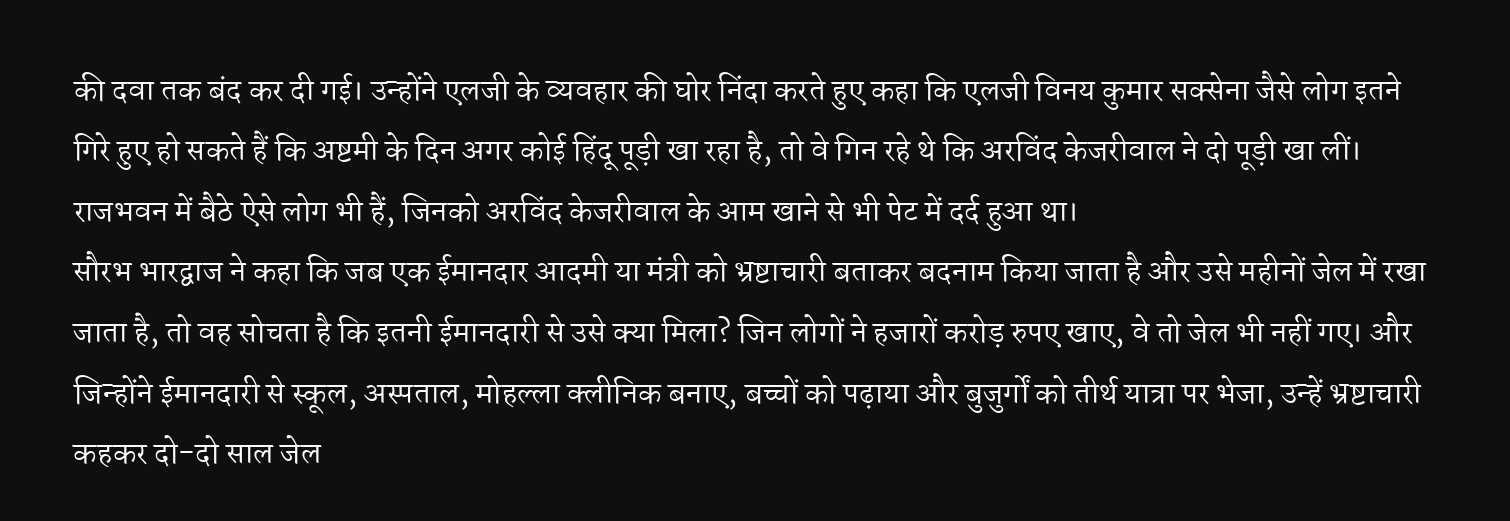की दवा तक बंद कर दी गई। उन्होंने एलजी के व्यवहार की घोर निंदा करते हुए कहा कि एलजी विनय कुमार सक्सेना जैसे लोग इतने गिरे हुए हो सकते हैं कि अष्टमी के दिन अगर कोई हिंदू पूड़ी खा रहा है, तो वे गिन रहे थे कि अरविंद केजरीवाल ने दो पूड़ी खा लीं। राजभवन में बैठे ऐसे लोग भी हैं, जिनको अरविंद केजरीवाल के आम खाने से भी पेट में दर्द हुआ था।
सौरभ भारद्वाज ने कहा कि जब एक ईमानदार आदमी या मंत्री को भ्रष्टाचारी बताकर बदनाम किया जाता है और उसे महीनों जेल में रखा जाता है, तो वह सोचता है कि इतनी ईमानदारी से उसे क्या मिला? जिन लोगों ने हजारों करोड़ रुपए खाए, वे तो जेल भी नहीं गए। और जिन्होंने ईमानदारी से स्कूल, अस्पताल, मोहल्ला क्लीनिक बनाए, बच्चों को पढ़ाया और बुजुर्गों को तीर्थ यात्रा पर भेजा, उन्हें भ्रष्टाचारी कहकर दो-दो साल जेल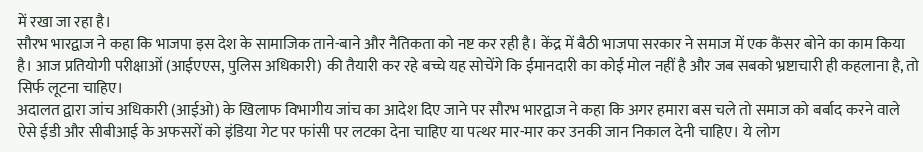में रखा जा रहा है।
सौरभ भारद्वाज ने कहा कि भाजपा इस देश के सामाजिक ताने-बाने और नैतिकता को नष्ट कर रही है। केंद्र में बैठी भाजपा सरकार ने समाज में एक कैंसर बोने का काम किया है। आज प्रतियोगी परीक्षाओं (आईएएस, पुलिस अधिकारी) की तैयारी कर रहे बच्चे यह सोचेंगे कि ईमानदारी का कोई मोल नहीं है और जब सबको भ्रष्टाचारी ही कहलाना है, तो सिर्फ लूटना चाहिए।
अदालत द्वारा जांच अधिकारी (आईओ) के खिलाफ विभागीय जांच का आदेश दिए जाने पर सौरभ भारद्वाज ने कहा कि अगर हमारा बस चले तो समाज को बर्बाद करने वाले ऐसे ईडी और सीबीआई के अफसरों को इंडिया गेट पर फांसी पर लटका देना चाहिए या पत्थर मार-मार कर उनकी जान निकाल देनी चाहिए। ये लोग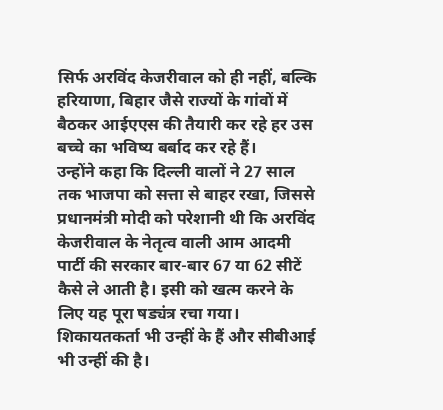सिर्फ अरविंद केजरीवाल को ही नहीं, बल्कि हरियाणा, बिहार जैसे राज्यों के गांवों में बैठकर आईएएस की तैयारी कर रहे हर उस बच्चे का भविष्य बर्बाद कर रहे हैं।
उन्होंने कहा कि दिल्ली वालों ने 27 साल तक भाजपा को सत्ता से बाहर रखा, जिससे प्रधानमंत्री मोदी को परेशानी थी कि अरविंद केजरीवाल के नेतृत्व वाली आम आदमी पार्टी की सरकार बार-बार 67 या 62 सीटें कैसे ले आती है। इसी को खत्म करने के लिए यह पूरा षड्यंत्र रचा गया। शिकायतकर्ता भी उन्हीं के हैं और सीबीआई भी उन्हीं की है।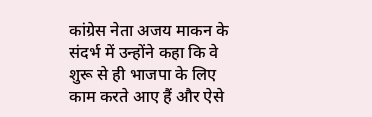कांग्रेस नेता अजय माकन के संदर्भ में उन्होंने कहा कि वे शुरू से ही भाजपा के लिए काम करते आए हैं और ऐसे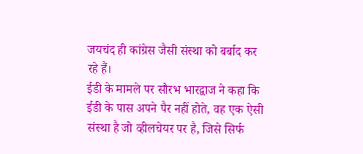जयचंद ही कांग्रेस जैसी संस्था को बर्बाद कर रहे हैं।
ईडी के मामले पर सौरभ भारद्वाज ने कहा कि ईडी के पास अपने पैर नहीं होते, वह एक ऐसी संस्था है जो व्हीलचेयर पर है, जिसे सिर्फ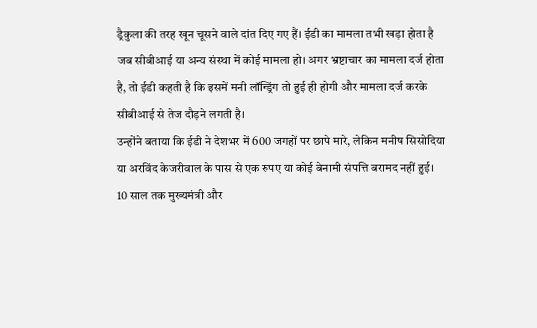ड्रैकुला की तरह खून चूसने वाले दांत दिए गए हैं। ईडी का मामला तभी खड़ा होता है जब सीबीआई या अन्य संस्था में कोई मामला हो। अगर भ्रष्टाचार का मामला दर्ज होता है, तो ईडी कहती है कि इसमें मनी लॉन्ड्रिंग तो हुई ही होगी और मामला दर्ज करके सीबीआई से तेज दौड़ने लगती है।
उन्होंने बताया कि ईडी ने देशभर में 600 जगहों पर छापे मारे, लेकिन मनीष सिसोदिया या अरविंद केजरीवाल के पास से एक रुपए या कोई बेनामी संपत्ति बरामद नहीं हुई। 10 साल तक मुख्यमंत्री और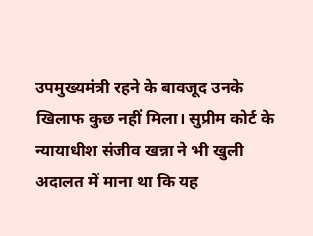उपमुख्यमंत्री रहने के बावजूद उनके खिलाफ कुछ नहीं मिला। सुप्रीम कोर्ट के न्यायाधीश संजीव खन्ना ने भी खुली अदालत में माना था कि यह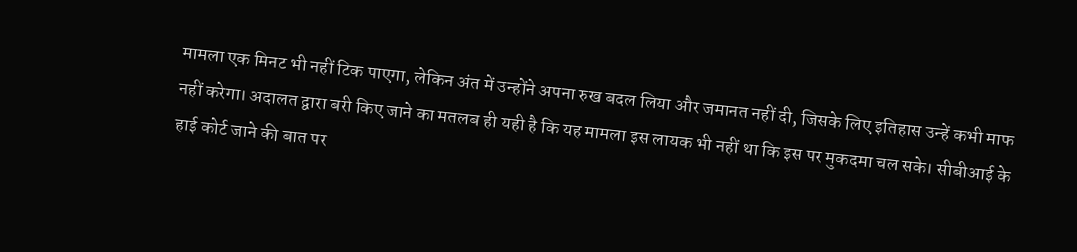मामला एक मिनट भी नहीं टिक पाएगा, लेकिन अंत में उन्होंने अपना रुख बदल लिया और जमानत नहीं दी, जिसके लिए इतिहास उन्हें कभी माफ नहीं करेगा। अदालत द्वारा बरी किए जाने का मतलब ही यही है कि यह मामला इस लायक भी नहीं था कि इस पर मुकदमा चल सके। सीबीआई के हाई कोर्ट जाने की बात पर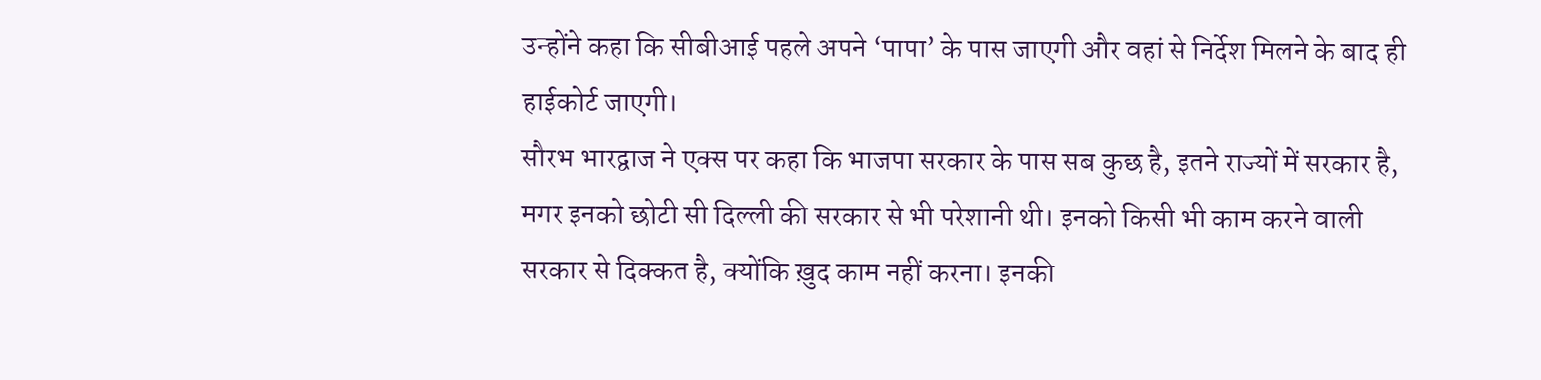उन्होंने कहा कि सीबीआई पहले अपने ‘पापा’ के पास जाएगी और वहां से निर्देश मिलने के बाद ही हाईकोर्ट जाएगी।
सौरभ भारद्वाज ने एक्स पर कहा कि भाजपा सरकार के पास सब कुछ है, इतने राज्यों में सरकार है, मगर इनको छोटी सी दिल्ली की सरकार से भी परेशानी थी। इनको किसी भी काम करने वाली सरकार से दिक्कत है, क्योंकि ख़ुद काम नहीं करना। इनकी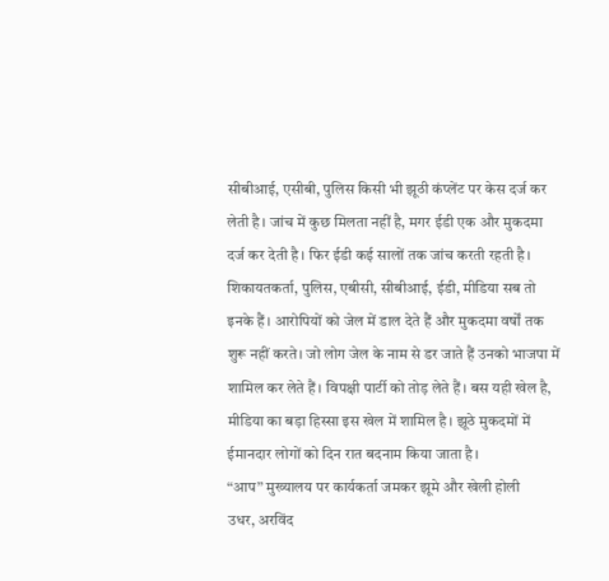सीबीआई, एसीबी, पुलिस किसी भी झूठी कंप्लेंट पर केस दर्ज कर लेती है। जांच में कुछ मिलता नहीं है, मगर ईडी एक और मुकदमा दर्ज कर देती है। फिर ईडी कई सालों तक जांच करती रहती है। शिकायतकर्ता, पुलिस, एबीसी, सीबीआई, ईडी, मीडिया सब तो इनके हैं। आरोपियों को जेल में डाल देते हैं और मुकदमा वर्षों तक शुरू नहीं करते। जो लोग जेल के नाम से डर जाते हैं उनको भाजपा में शामिल कर लेते हैं। विपक्षी पार्टी को तोड़ लेते हैं। बस यही खेल है, मीडिया का बड़ा हिस्सा इस खेल में शामिल है। झूठे मुकदमों में ईमानदार लोगों को दिन रात बदनाम किया जाता है।
‘‘आप’’ मुख्यालय पर कार्यकर्ता जमकर झूमे और खेली होली
उधर, अरविंद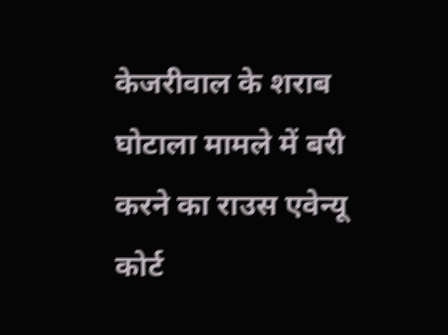केजरीवाल के शराब घोटाला मामले में बरी करने का राउस एवेन्यू कोर्ट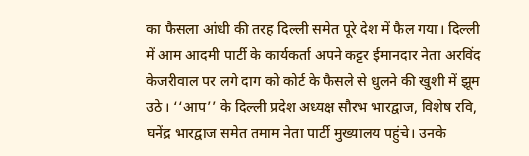का फैसला आंधी की तरह दिल्ली समेत पूरे देश में फैल गया। दिल्ली में आम आदमी पार्टी के कार्यकर्ता अपने कट्टर ईमानदार नेता अरविंद केजरीवाल पर लगे दाग को कोर्ट के फैसले से धुलने की खुशी में झूम उठे। ‘‘आप’’ के दिल्ली प्रदेश अध्यक्ष सौरभ भारद्वाज, विशेष रवि, घनेंद्र भारद्वाज समेत तमाम नेता पार्टी मुख्यालय पहुंचे। उनके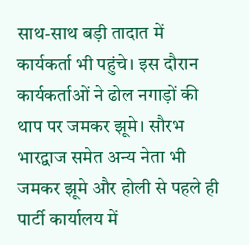साथ-साथ बड़ी तादात में कार्यकर्ता भी पहुंचे। इस दौरान कार्यकर्ताओं ने ढोल नगाड़ों की थाप पर जमकर झूमे। सौरभ भारद्वाज समेत अन्य नेता भी जमकर झूमे और होली से पहले ही पार्टी कार्यालय में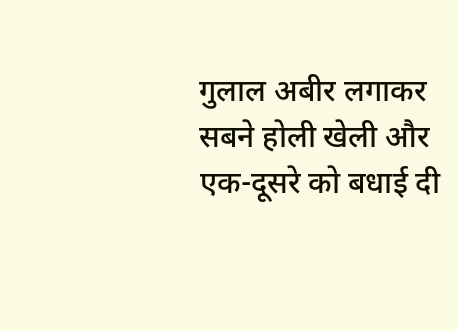गुलाल अबीर लगाकर सबने होली खेली और एक-दूसरे को बधाई दी